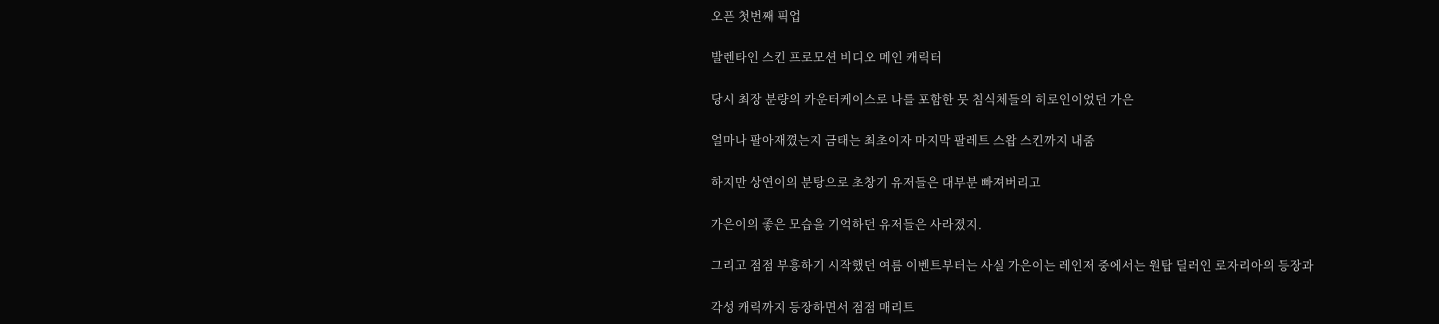오픈 첫번째 픽업

발렌타인 스킨 프로모션 비디오 메인 캐릭터

당시 최장 분량의 카운터케이스로 나를 포함한 뭇 침식체들의 히로인이었던 가은

얼마나 팔아재꼈는지 금태는 최초이자 마지막 팔레트 스왑 스킨까지 내줌

하지만 상연이의 분탕으로 초창기 유저들은 대부분 빠져버리고

가은이의 좋은 모습을 기억하던 유저들은 사라졌지.

그리고 점점 부흥하기 시작했던 여름 이벤트부터는 사실 가은이는 레인저 중에서는 원탑 딜러인 로자리아의 등장과

각성 캐릭까지 등장하면서 점점 매리트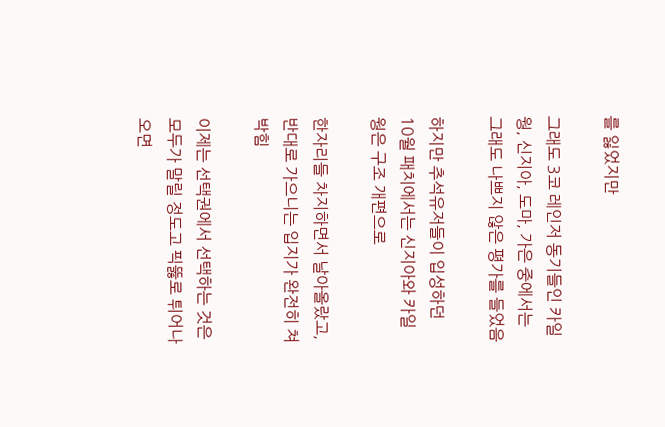를 잃었지만

그래도 3코 레인저 동기들인 카일 웡, 신지아, 도마, 가은 중에서는 그래도 나쁘지 않은 평가를 들었음

하지만 추석유저들이 입성하던 10월 패치에서는 신지아와 카일 웡은 구조 개편으로

한자리들 차지하면서 날아올랐고, 반대로 가으니는 입지가 완전히 쳐박힘

이제는 선택권에서 선택하는 것은 모두가 말릴 정도고 픽뚫로 튀어나오면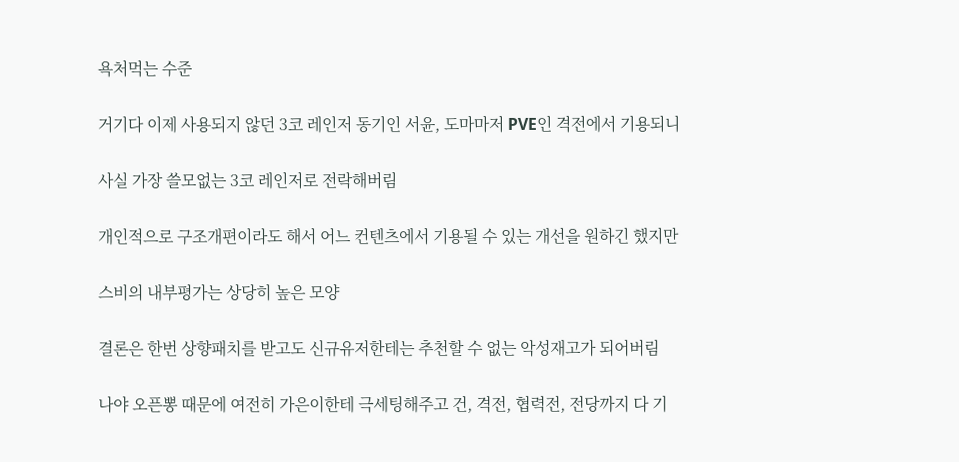욕처먹는 수준

거기다 이제 사용되지 않던 3코 레인저 동기인 서윤, 도마마저 PVE인 격전에서 기용되니

사실 가장 쓸모없는 3코 레인저로 전락해버림

개인적으로 구조개편이라도 해서 어느 컨텐츠에서 기용될 수 있는 개선을 원하긴 했지만

스비의 내부평가는 상당히 높은 모양

결론은 한번 상향패치를 받고도 신규유저한테는 추천할 수 없는 악성재고가 되어버림

나야 오픈뽕 때문에 여전히 가은이한테 극세팅해주고 건, 격전, 협력전, 전당까지 다 기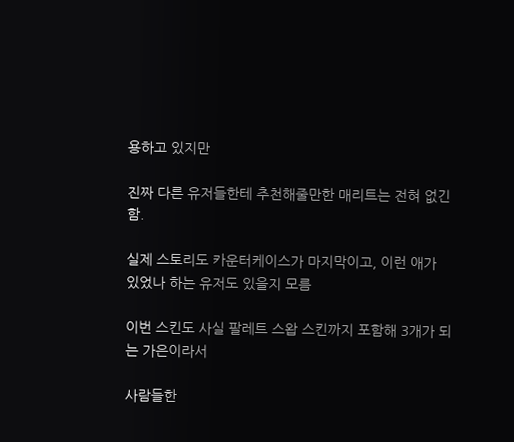용하고 있지만

진짜 다른 유저들한테 추천해줄만한 매리트는 전혀 없긴 함.

실제 스토리도 카운터케이스가 마지막이고, 이런 애가 있었나 하는 유저도 있을지 모름

이번 스킨도 사실 팔레트 스왑 스킨까지 포함해 3개가 되는 가은이라서

사람들한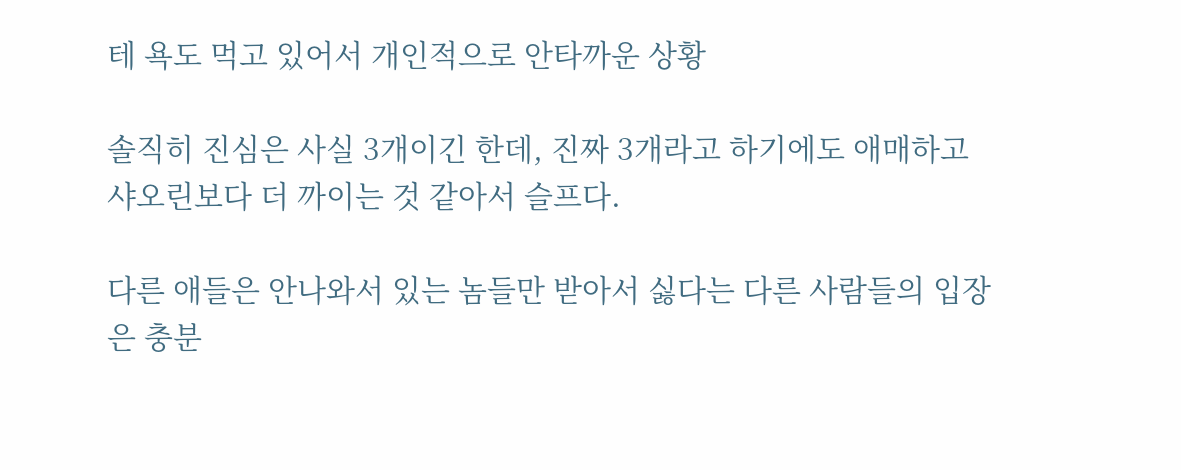테 욕도 먹고 있어서 개인적으로 안타까운 상황

솔직히 진심은 사실 3개이긴 한데, 진짜 3개라고 하기에도 애매하고 샤오린보다 더 까이는 것 같아서 슬프다.

다른 애들은 안나와서 있는 놈들만 받아서 싫다는 다른 사람들의 입장은 충분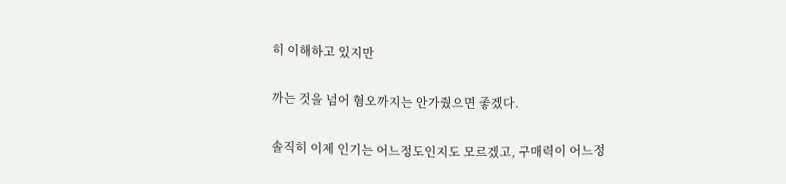히 이해하고 있지만

까는 것을 넘어 혐오까지는 안가줬으면 좋겠다.

솔직히 이제 인기는 어느정도인지도 모르겠고, 구매력이 어느정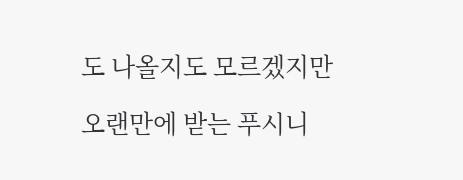도 나올지도 모르겠지만

오랜만에 받는 푸시니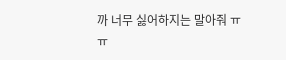까 너무 싫어하지는 말아줘 ㅠㅠ